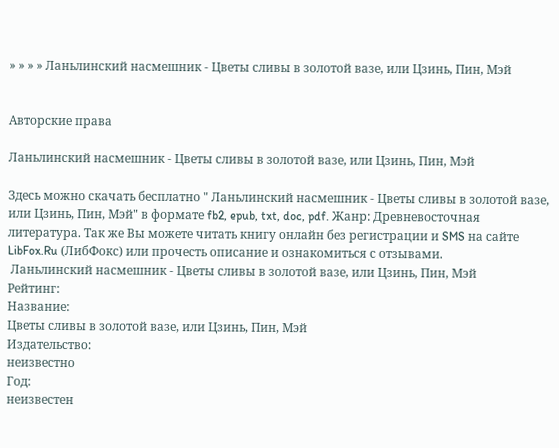» » » » Ланьлинский насмешник - Цветы сливы в золотой вазе, или Цзинь, Пин, Мэй


Авторские права

Ланьлинский насмешник - Цветы сливы в золотой вазе, или Цзинь, Пин, Мэй

Здесь можно скачать бесплатно " Ланьлинский насмешник - Цветы сливы в золотой вазе, или Цзинь, Пин, Мэй" в формате fb2, epub, txt, doc, pdf. Жанр: Древневосточная литература. Так же Вы можете читать книгу онлайн без регистрации и SMS на сайте LibFox.Ru (ЛибФокс) или прочесть описание и ознакомиться с отзывами.
 Ланьлинский насмешник - Цветы сливы в золотой вазе, или Цзинь, Пин, Мэй
Рейтинг:
Название:
Цветы сливы в золотой вазе, или Цзинь, Пин, Мэй
Издательство:
неизвестно
Год:
неизвестен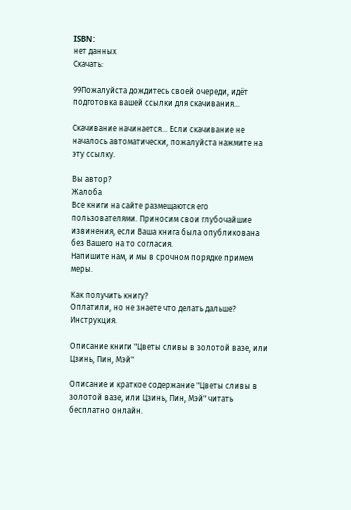ISBN:
нет данных
Скачать:

99Пожалуйста дождитесь своей очереди, идёт подготовка вашей ссылки для скачивания...

Скачивание начинается... Если скачивание не началось автоматически, пожалуйста нажмите на эту ссылку.

Вы автор?
Жалоба
Все книги на сайте размещаются его пользователями. Приносим свои глубочайшие извинения, если Ваша книга была опубликована без Вашего на то согласия.
Напишите нам, и мы в срочном порядке примем меры.

Как получить книгу?
Оплатили, но не знаете что делать дальше? Инструкция.

Описание книги "Цветы сливы в золотой вазе, или Цзинь, Пин, Мэй"

Описание и краткое содержание "Цветы сливы в золотой вазе, или Цзинь, Пин, Мэй" читать бесплатно онлайн.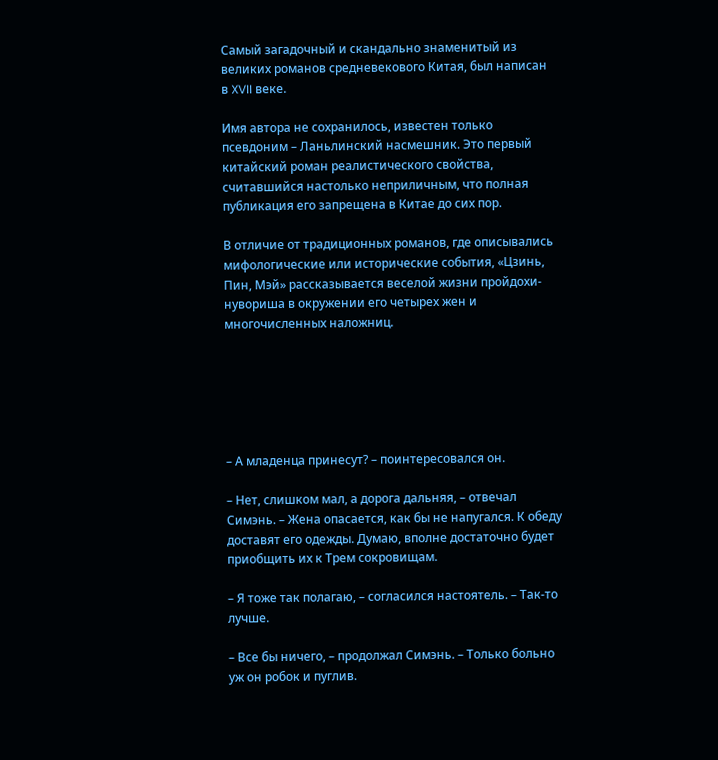Самый загадочный и скандально знаменитый из великих романов средневекового Китая, был написан в XVII веке.

Имя автора не сохранилось, известен только псевдоним – Ланьлинский насмешник. Это первый китайский роман реалистического свойства, считавшийся настолько неприличным, что полная публикация его запрещена в Китае до сих пор.

В отличие от традиционных романов, где описывались мифологические или исторические события, «Цзинь, Пин, Мэй» рассказывается веселой жизни пройдохи-нувориша в окружении его четырех жен и многочисленных наложниц.






– А младенца принесут? – поинтересовался он.

– Нет, слишком мал, а дорога дальняя, – отвечал Симэнь. – Жена опасается, как бы не напугался. К обеду доставят его одежды. Думаю, вполне достаточно будет приобщить их к Трем сокровищам.

– Я тоже так полагаю, – согласился настоятель. – Так-то лучше.

– Все бы ничего, – продолжал Симэнь. – Только больно уж он робок и пуглив.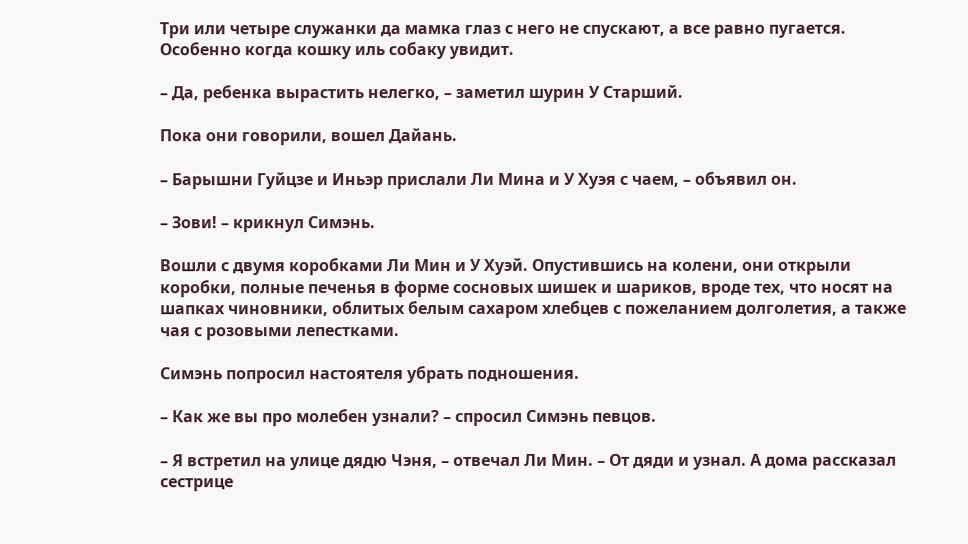Три или четыре служанки да мамка глаз с него не спускают, а все равно пугается. Особенно когда кошку иль собаку увидит.

– Да, ребенка вырастить нелегко, – заметил шурин У Старший.

Пока они говорили, вошел Дайань.

– Барышни Гуйцзе и Иньэр прислали Ли Мина и У Хуэя с чаем, – объявил он.

– Зови! – крикнул Симэнь.

Вошли с двумя коробками Ли Мин и У Хуэй. Опустившись на колени, они открыли коробки, полные печенья в форме сосновых шишек и шариков, вроде тех, что носят на шапках чиновники, облитых белым сахаром хлебцев с пожеланием долголетия, а также чая с розовыми лепестками.

Симэнь попросил настоятеля убрать подношения.

– Как же вы про молебен узнали? – спросил Симэнь певцов.

– Я встретил на улице дядю Чэня, – отвечал Ли Мин. – От дяди и узнал. А дома рассказал сестрице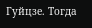Гуйцзе. Тогда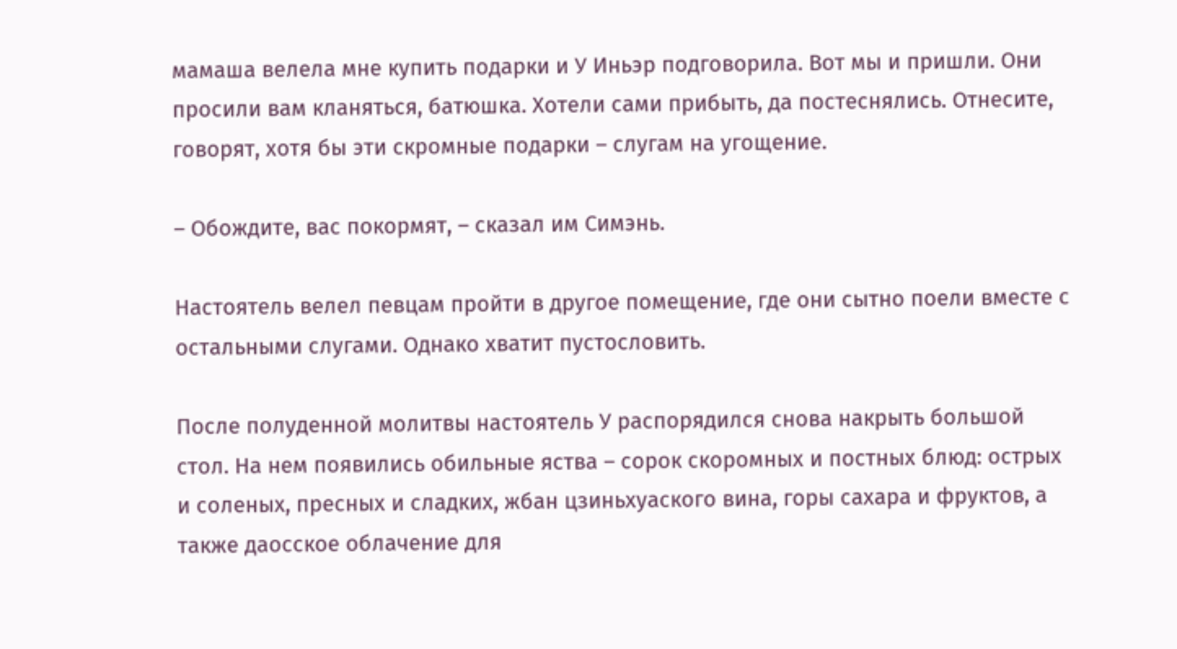мамаша велела мне купить подарки и У Иньэр подговорила. Вот мы и пришли. Они просили вам кланяться, батюшка. Хотели сами прибыть, да постеснялись. Отнесите, говорят, хотя бы эти скромные подарки – слугам на угощение.

– Обождите, вас покормят, – сказал им Симэнь.

Настоятель велел певцам пройти в другое помещение, где они сытно поели вместе с остальными слугами. Однако хватит пустословить.

После полуденной молитвы настоятель У распорядился снова накрыть большой стол. На нем появились обильные яства – сорок скоромных и постных блюд: острых и соленых, пресных и сладких, жбан цзиньхуаского вина, горы сахара и фруктов, а также даосское облачение для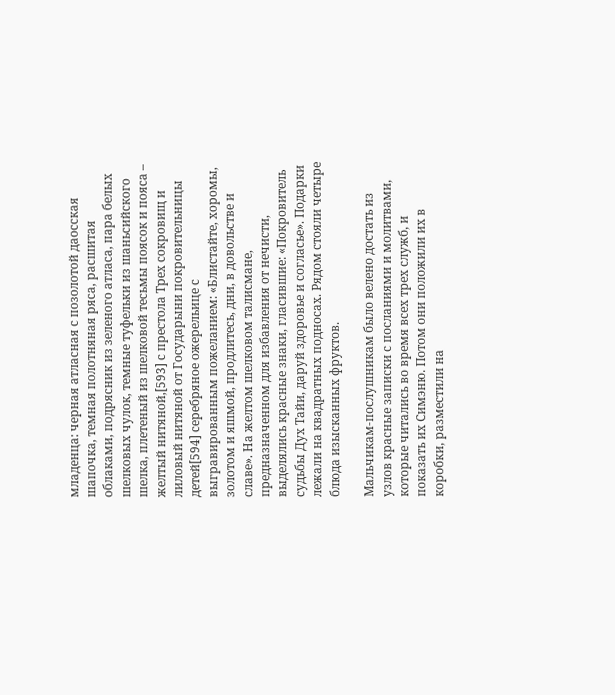младенца: черная атласная с позолотой даосская шапочка, темная полотняная ряса, расшитая облаками, подрясник из зеленого атласа, пара белых шелковых чулок, темные туфельки из шаньсийского шелка, плетеный из шелковой тесьмы поясок и пояса – желтый нитяной,[593] с престола Трех сокровищ и лиловый нитяной от Государыни покровительницы детей[594] серебряное ожерельице с выгравированным пожеланием: «Блистайте, хоромы, золотом и яшмой, продлитесь, дни, в довольстве и славе». На желтом шелковом талисмане, предназначенном для избавления от нечисти, выделялись красные знаки, гласившие: «Покровитель судьбы Дух Тайи, даруй здоровье и согласье». Подарки лежали на квадратных подносах. Рядом стояли четыре блюда изысканных фруктов.

Мальчикам-послушникам было велено достать из узлов красные записки с посланиями и молитвами, которые читались во время всех трех служб, и показать их Симэню. Потом они положили их в коробки, разместили на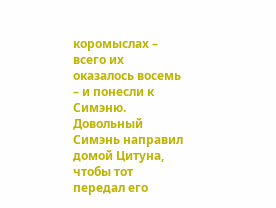коромыслах – всего их оказалось восемь – и понесли к Симэню. Довольный Симэнь направил домой Цитуна, чтобы тот передал его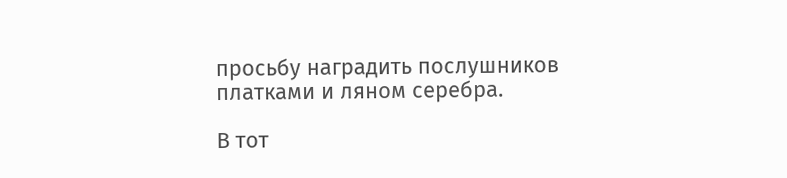просьбу наградить послушников платками и ляном серебра.

В тот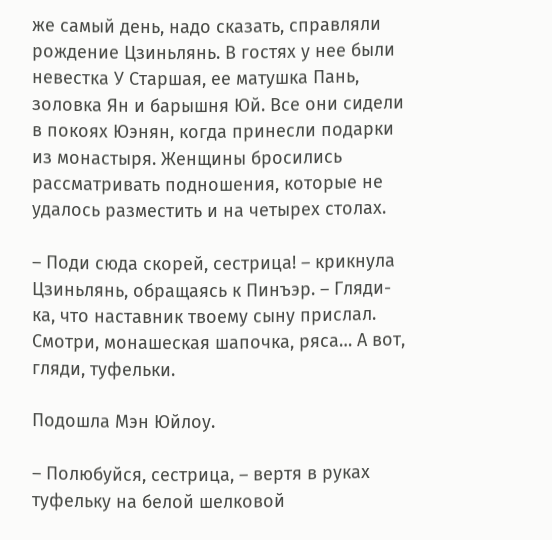же самый день, надо сказать, справляли рождение Цзиньлянь. В гостях у нее были невестка У Старшая, ее матушка Пань, золовка Ян и барышня Юй. Все они сидели в покоях Юэнян, когда принесли подарки из монастыря. Женщины бросились рассматривать подношения, которые не удалось разместить и на четырех столах.

– Поди сюда скорей, сестрица! – крикнула Цзиньлянь, обращаясь к Пинъэр. – Гляди-ка, что наставник твоему сыну прислал. Смотри, монашеская шапочка, ряса… А вот, гляди, туфельки.

Подошла Мэн Юйлоу.

– Полюбуйся, сестрица, – вертя в руках туфельку на белой шелковой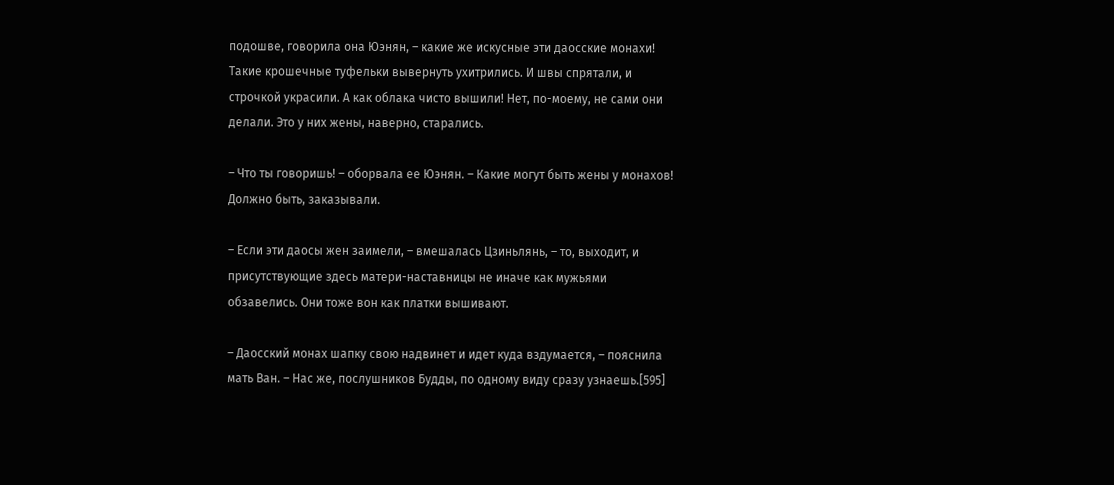подошве, говорила она Юэнян, – какие же искусные эти даосские монахи! Такие крошечные туфельки вывернуть ухитрились. И швы спрятали, и строчкой украсили. А как облака чисто вышили! Нет, по-моему, не сами они делали. Это у них жены, наверно, старались.

– Что ты говоришь! – оборвала ее Юэнян. – Какие могут быть жены у монахов! Должно быть, заказывали.

– Если эти даосы жен заимели, – вмешалась Цзиньлянь, – то, выходит, и присутствующие здесь матери-наставницы не иначе как мужьями обзавелись. Они тоже вон как платки вышивают.

– Даосский монах шапку свою надвинет и идет куда вздумается, – пояснила мать Ван. – Нас же, послушников Будды, по одному виду сразу узнаешь.[595]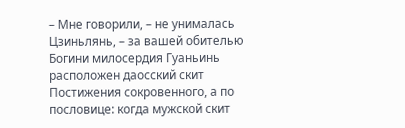– Мне говорили, – не унималась Цзиньлянь, – за вашей обителью Богини милосердия Гуаньинь расположен даосский скит Постижения сокровенного, а по пословице: когда мужской скит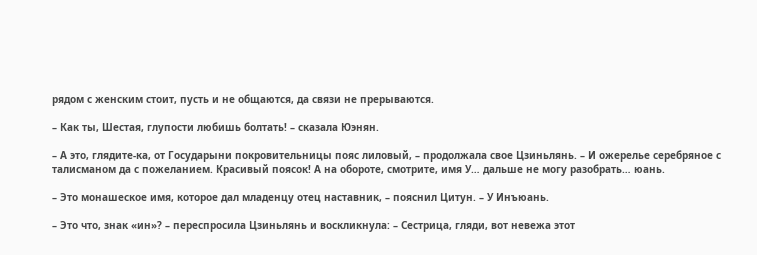рядом с женским стоит, пусть и не общаются, да связи не прерываются.

– Как ты, Шестая, глупости любишь болтать! – сказала Юэнян.

– А это, глядите-ка, от Государыни покровительницы пояс лиловый, – продолжала свое Цзиньлянь. – И ожерелье серебряное с талисманом да с пожеланием. Красивый поясок! А на обороте, смотрите, имя У… дальше не могу разобрать… юань.

– Это монашеское имя, которое дал младенцу отец наставник, – пояснил Цитун. – У Инъюань.

– Это что, знак «ин»? – переспросила Цзиньлянь и воскликнула: – Сестрица, гляди, вот невежа этот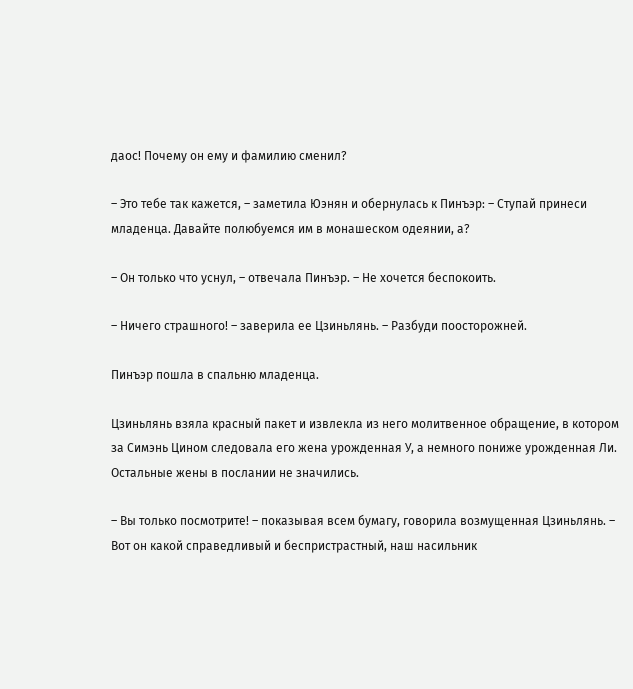даос! Почему он ему и фамилию сменил?

– Это тебе так кажется, – заметила Юэнян и обернулась к Пинъэр: – Ступай принеси младенца. Давайте полюбуемся им в монашеском одеянии, а?

– Он только что уснул, – отвечала Пинъэр. – Не хочется беспокоить.

– Ничего страшного! – заверила ее Цзиньлянь. – Разбуди поосторожней.

Пинъэр пошла в спальню младенца.

Цзиньлянь взяла красный пакет и извлекла из него молитвенное обращение, в котором за Симэнь Цином следовала его жена урожденная У, а немного пониже урожденная Ли. Остальные жены в послании не значились.

– Вы только посмотрите! – показывая всем бумагу, говорила возмущенная Цзиньлянь. – Вот он какой справедливый и беспристрастный, наш насильник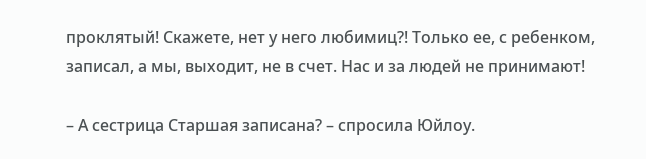проклятый! Скажете, нет у него любимиц?! Только ее, с ребенком, записал, а мы, выходит, не в счет. Нас и за людей не принимают!

– А сестрица Старшая записана? – спросила Юйлоу.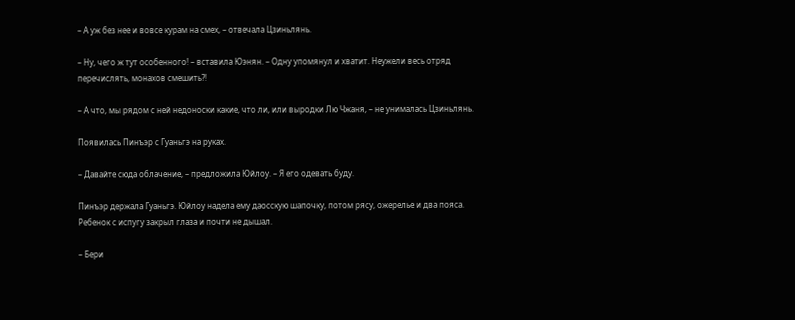– А уж без нее и вовсе курам на смех, – отвечала Цзиньлянь.

– Ну, чего ж тут особенного! – вставила Юэнян. – Одну упомянул и хватит. Неужели весь отряд перечислять, монахов смешить?!

– А что, мы рядом с ней недоноски какие, что ли, или выродки Лю Чжаня, – не унималась Цзиньлянь.

Появилась Пинъэр с Гуаньгэ на руках.

– Давайте сюда облачение, – предложила Юйлоу. – Я его одевать буду.

Пинъэр держала Гуаньгэ. Юйлоу надела ему даосскую шапочку, потом рясу, ожерелье и два пояса. Ребенок с испугу закрыл глаза и почти не дышал.

– Бери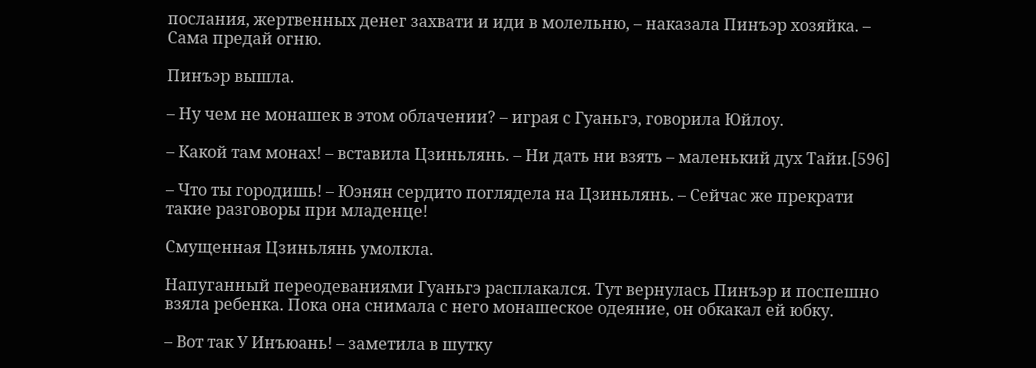послания, жертвенных денег захвати и иди в молельню, – наказала Пинъэр хозяйка. – Сама предай огню.

Пинъэр вышла.

– Ну чем не монашек в этом облачении? – играя с Гуаньгэ, говорила Юйлоу.

– Какой там монах! – вставила Цзиньлянь. – Ни дать ни взять – маленький дух Тайи.[596]

– Что ты городишь! – Юэнян сердито поглядела на Цзиньлянь. – Сейчас же прекрати такие разговоры при младенце!

Смущенная Цзиньлянь умолкла.

Напуганный переодеваниями Гуаньгэ расплакался. Тут вернулась Пинъэр и поспешно взяла ребенка. Пока она снимала с него монашеское одеяние, он обкакал ей юбку.

– Вот так У Инъюань! – заметила в шутку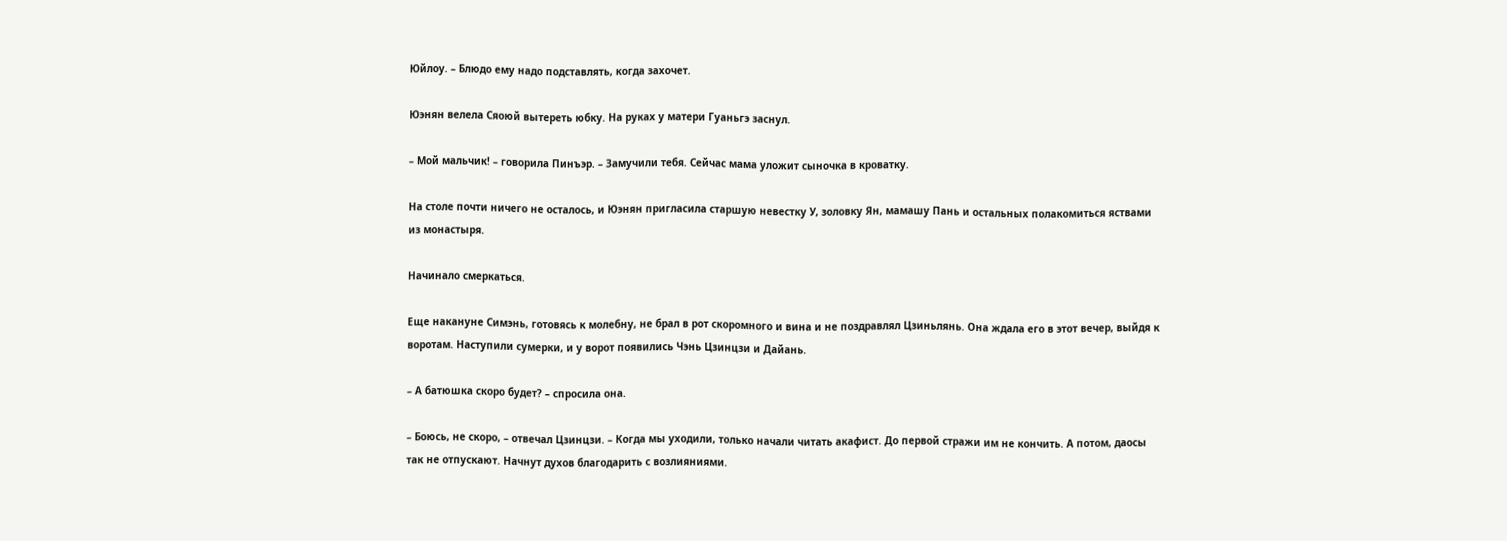Юйлоу. – Блюдо ему надо подставлять, когда захочет.

Юэнян велела Сяоюй вытереть юбку. На руках у матери Гуаньгэ заснул.

– Мой мальчик! – говорила Пинъэр. – Замучили тебя. Сейчас мама уложит сыночка в кроватку.

На столе почти ничего не осталось, и Юэнян пригласила старшую невестку У, золовку Ян, мамашу Пань и остальных полакомиться яствами из монастыря.

Начинало смеркаться.

Еще накануне Симэнь, готовясь к молебну, не брал в рот скоромного и вина и не поздравлял Цзиньлянь. Она ждала его в этот вечер, выйдя к воротам. Наступили сумерки, и у ворот появились Чэнь Цзинцзи и Дайань.

– А батюшка скоро будет? – спросила она.

– Боюсь, не скоро, – отвечал Цзинцзи. – Когда мы уходили, только начали читать акафист. До первой стражи им не кончить. А потом, даосы так не отпускают. Начнут духов благодарить с возлияниями.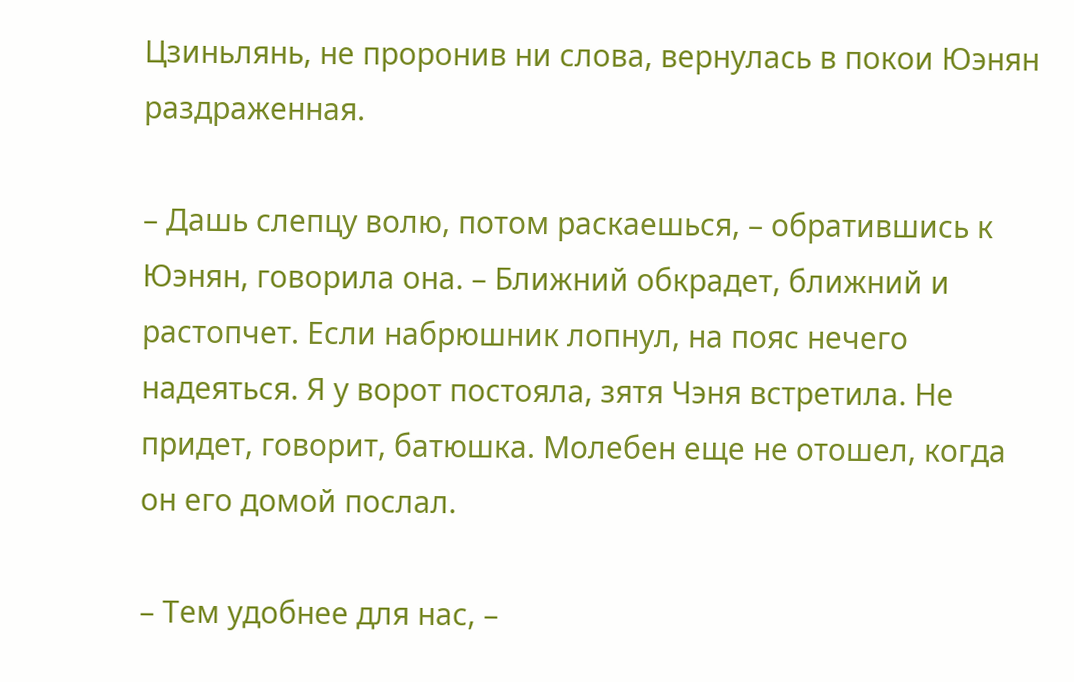Цзиньлянь, не проронив ни слова, вернулась в покои Юэнян раздраженная.

– Дашь слепцу волю, потом раскаешься, – обратившись к Юэнян, говорила она. – Ближний обкрадет, ближний и растопчет. Если набрюшник лопнул, на пояс нечего надеяться. Я у ворот постояла, зятя Чэня встретила. Не придет, говорит, батюшка. Молебен еще не отошел, когда он его домой послал.

– Тем удобнее для нас, –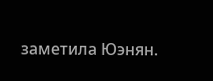заметила Юэнян.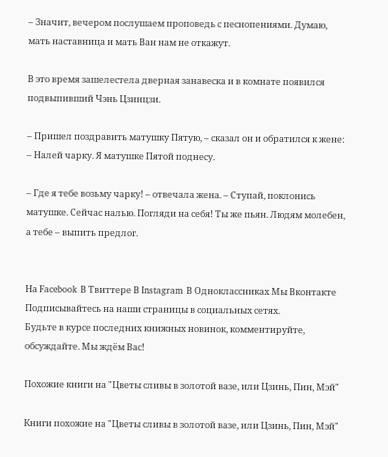– Значит, вечером послушаем проповедь с песнопениями. Думаю, мать наставница и мать Ван нам не откажут.

В это время зашелестела дверная занавеска и в комнате появился подвыпивший Чэнь Цзинцзи.

– Пришел поздравить матушку Пятую, – сказал он и обратился к жене: – Налей чарку. Я матушке Пятой поднесу.

– Где я тебе возьму чарку! – отвечала жена. – Ступай, поклонись матушке. Сейчас налью. Погляди на себя! Ты же пьян. Людям молебен, а тебе – выпить предлог.


На Facebook В Твиттере В Instagram В Одноклассниках Мы Вконтакте
Подписывайтесь на наши страницы в социальных сетях.
Будьте в курсе последних книжных новинок, комментируйте, обсуждайте. Мы ждём Вас!

Похожие книги на "Цветы сливы в золотой вазе, или Цзинь, Пин, Мэй"

Книги похожие на "Цветы сливы в золотой вазе, или Цзинь, Пин, Мэй"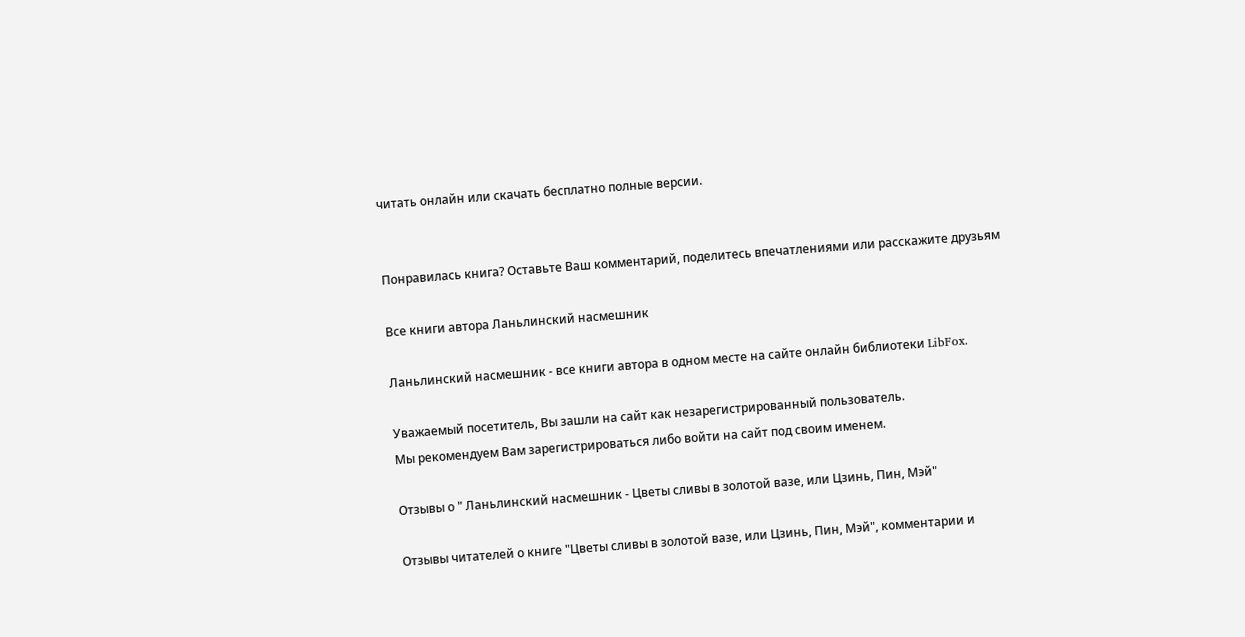читать онлайн или скачать бесплатно полные версии.


Понравилась книга? Оставьте Ваш комментарий, поделитесь впечатлениями или расскажите друзьям

Все книги автора Ланьлинский насмешник

Ланьлинский насмешник - все книги автора в одном месте на сайте онлайн библиотеки LibFox.

Уважаемый посетитель, Вы зашли на сайт как незарегистрированный пользователь.
Мы рекомендуем Вам зарегистрироваться либо войти на сайт под своим именем.

Отзывы о " Ланьлинский насмешник - Цветы сливы в золотой вазе, или Цзинь, Пин, Мэй"

Отзывы читателей о книге "Цветы сливы в золотой вазе, или Цзинь, Пин, Мэй", комментарии и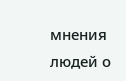мнения людей о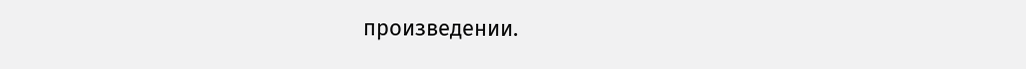произведении.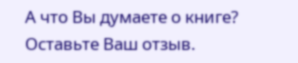А что Вы думаете о книге? Оставьте Ваш отзыв.